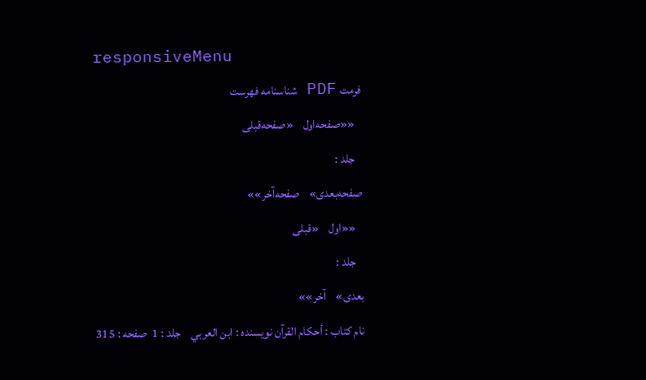responsiveMenu
فرمت PDF شناسنامه فهرست
   ««صفحه‌اول    «صفحه‌قبلی
   جلد :
صفحه‌بعدی»    صفحه‌آخر»»
   ««اول    «قبلی
   جلد :
بعدی»    آخر»»
نام کتاب : أحكام القرآن نویسنده : ابن العربي    جلد : 1  صفحه : 315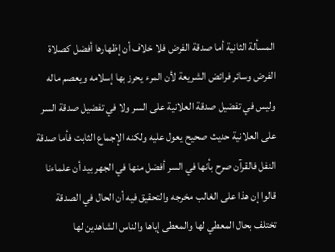المسألة الثانية أما صدقة الفرض فلا خلاف أن إظهارها أفضل كصلاة الفرض وسائر فرائض الشريعة لأن المرء يحرز بها إسلامه ويعصم ماله وليس في تفضيل صدقة العلانية على السر ولا في تفضيل صدقة السر على العلانية حديث صحيح يعول عليه ولكنه الإجماع الثابت فأما صدقة النفل فالقرآن صرح بأنها في السر أفضل منها في الجهر بيد أن علماءنا قالوا إن هذا على الغالب مخرجه والتحقيق فيه أن الحال في الصدقة تختلف بحال المعطي لها والمعطى إياها والناس الشاهدين لها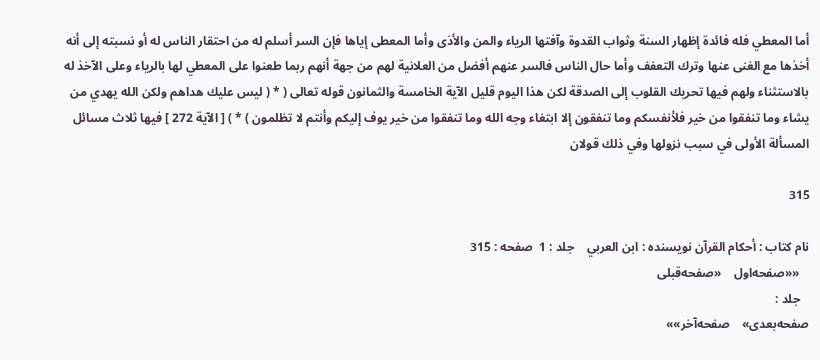أما المعطي فله فائدة إظهار السنة وثواب القدوة وآفتها الرياء والمن والأذى وأما المعطى إياها فإن السر أسلم له من احتقار الناس له أو نسبته إلى أنه أخذها مع الغنى عنها وترك التعفف وأما حال الناس فالسر عنهم أفضل من العلانية لهم من جهة أنهم ربما طعنوا على المعطي لها بالرياء وعلى الآخذ له بالاستثناء ولهم فيها تحريك القلوب إلى الصدقة لكن هذا اليوم قليل الآية الخامسة والثمانون قوله تعالى ( * ( ليس عليك هداهم ولكن الله يهدي من يشاء وما تنفقوا من خير فلأنفسكم وما تنفقون إلا ابتغاء وجه الله وما تنفقوا من خير يوف إليكم وأنتم لا تظلمون ) * ) [ الآية 272 ] فيها ثلاث مسائل المسألة الأولى في سبب نزولها وفي ذلك قولان

315

نام کتاب : أحكام القرآن نویسنده : ابن العربي    جلد : 1  صفحه : 315
   ««صفحه‌اول    «صفحه‌قبلی
   جلد :
صفحه‌بعدی»    صفحه‌آخر»»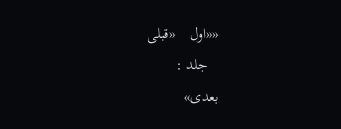««اول    «قبلی
   جلد :
بعدی»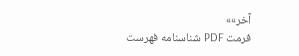آخر»»
فرمت PDF شناسنامه فهرست